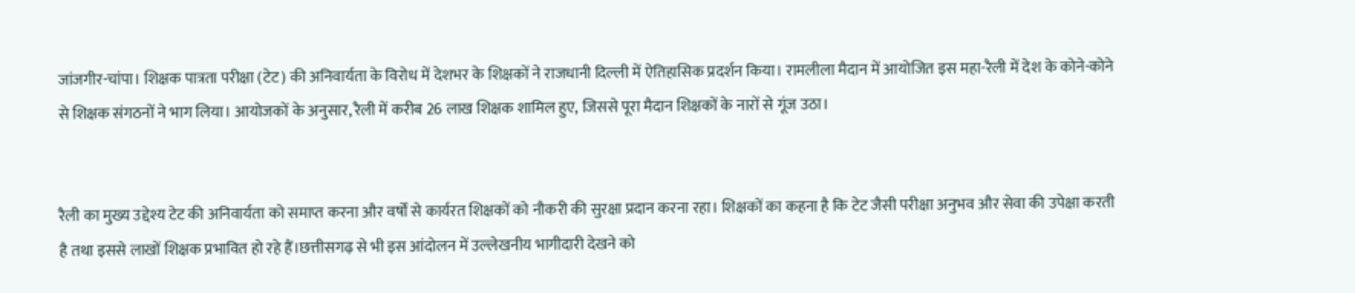जांजगीर-चांपा। शिक्षक पात्रता परीक्षा (टेट) की अनिवार्यता के विरोध में देशभर के शिक्षकों ने राजधानी दिल्ली में ऐतिहासिक प्रदर्शन किया। रामलीला मैदान में आयोजित इस महा-रैली में देश के कोने-कोने से शिक्षक संगठनों ने भाग लिया। आयोजकों के अनुसार, रैली में करीब 26 लाख शिक्षक शामिल हुए, जिससे पूरा मैदान शिक्षकों के नारों से गूंज उठा।


रैली का मुख्य उद्देश्य टेट की अनिवार्यता को समाप्त करना और वर्षों से कार्यरत शिक्षकों को नौकरी की सुरक्षा प्रदान करना रहा। शिक्षकों का कहना है कि टेट जैसी परीक्षा अनुभव और सेवा की उपेक्षा करती है तथा इससे लाखों शिक्षक प्रभावित हो रहे हैं।छत्तीसगढ़ से भी इस आंदोलन में उल्लेखनीय भागीदारी देखने को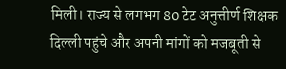मिली। राज्य से लगभग 80 टेट अनुत्तीर्ण शिक्षक दिल्ली पहुंचे और अपनी मांगों को मजबूती से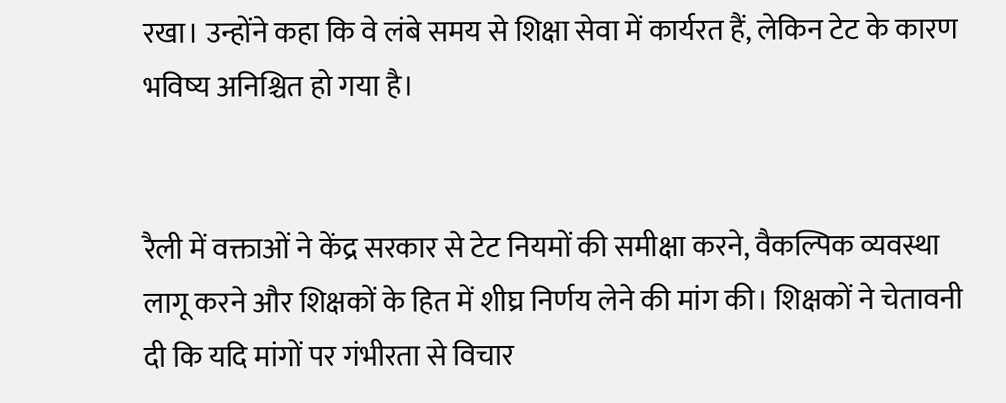रखा। उन्होंने कहा कि वे लंबे समय से शिक्षा सेवा में कार्यरत हैं, लेकिन टेट के कारण भविष्य अनिश्चित हो गया है।


रैली में वक्ताओं ने केंद्र सरकार से टेट नियमों की समीक्षा करने, वैकल्पिक व्यवस्था लागू करने और शिक्षकों के हित में शीघ्र निर्णय लेने की मांग की। शिक्षकों ने चेतावनी दी कि यदि मांगों पर गंभीरता से विचार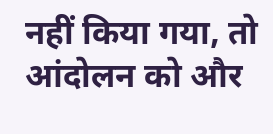नहीं किया गया, तो आंदोलन को और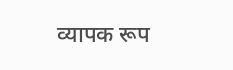व्यापक रूप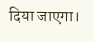दिया जाएगा।